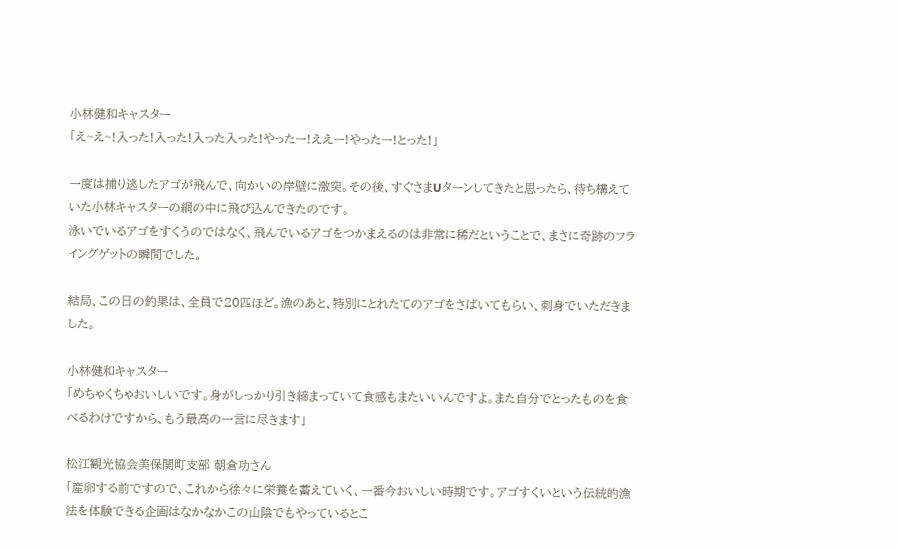小林健和キャスター
「え~え~!入った!入った!入った入った!やったー!ええー!やったー!とった!」

一度は捕り逃したアゴが飛んで、向かいの岸壁に激突。その後、すぐさまUターンしてきたと思ったら、待ち構えていた小林キャスターの網の中に飛び込んできたのです。
泳いでいるアゴをすくうのではなく、飛んでいるアゴをつかまえるのは非常に稀だということで、まさに奇跡のフライングゲットの瞬間でした。

結局、この日の釣果は、全員で20匹ほど。漁のあと、特別にとれたてのアゴをさばいてもらい、刺身でいただきました。

小林健和キャスター
「めちゃくちゃおいしいです。身がしっかり引き締まっていて食感もまたいいんですよ。また自分でとったものを食べるわけですから、もう最高の一言に尽きます」

松江観光協会美保関町支部 朝倉功さん
「産卵する前ですので、これから徐々に栄養を蓄えていく、一番今おいしい時期です。アゴすくいという伝統的漁法を体験できる企画はなかなかこの山陰でもやっているとこ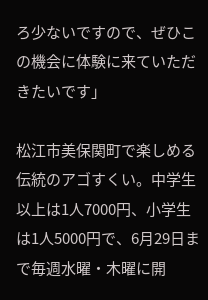ろ少ないですので、ぜひこの機会に体験に来ていただきたいです」

松江市美保関町で楽しめる伝統のアゴすくい。中学生以上は1人7000円、小学生は1人5000円で、6月29日まで毎週水曜・木曜に開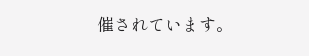催されています。